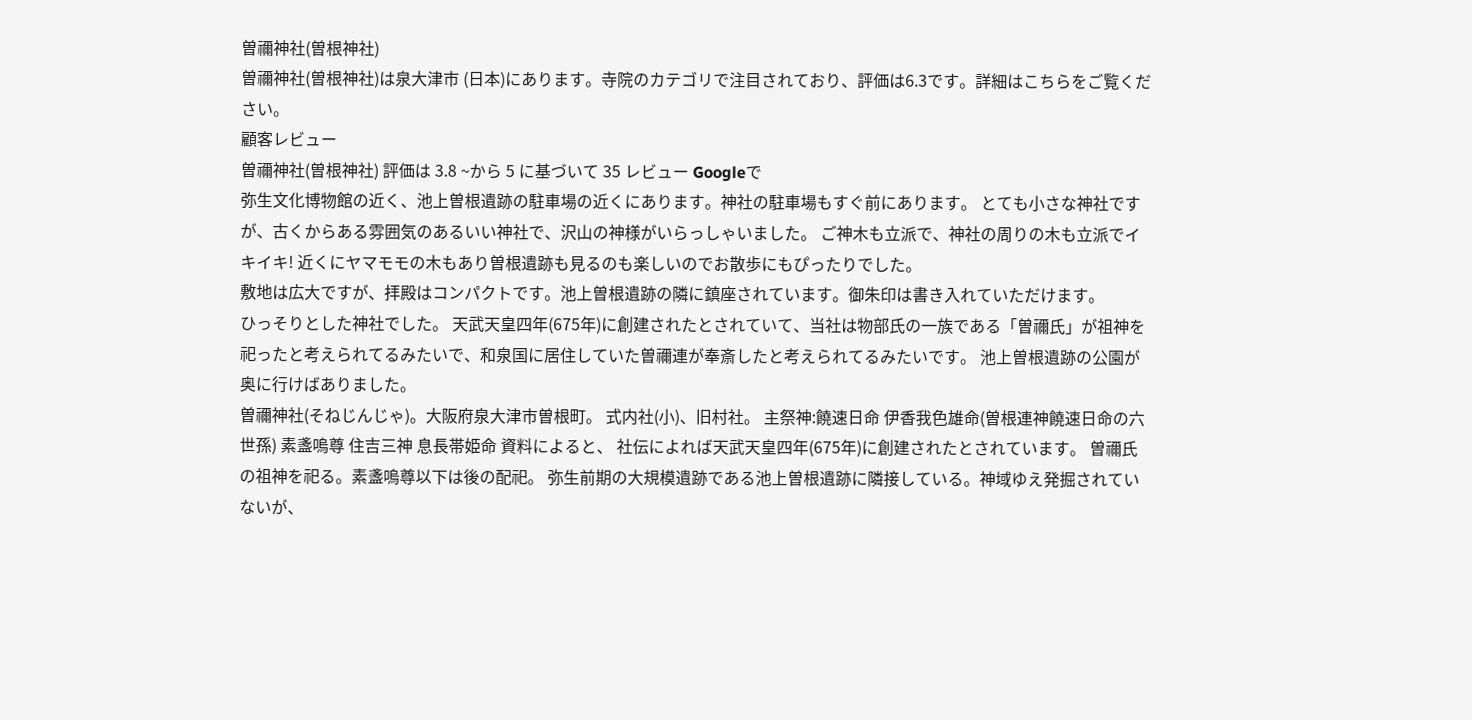曽禰神社(曽根神社)
曽禰神社(曽根神社)は泉大津市 (日本)にあります。寺院のカテゴリで注目されており、評価は6.3です。詳細はこちらをご覧ください。
顧客レビュー
曽禰神社(曽根神社) 評価は 3.8 ~から 5 に基づいて 35 レビュー Googleで
弥生文化博物館の近く、池上曽根遺跡の駐車場の近くにあります。神社の駐車場もすぐ前にあります。 とても小さな神社ですが、古くからある雰囲気のあるいい神社で、沢山の神様がいらっしゃいました。 ご神木も立派で、神社の周りの木も立派でイキイキ! 近くにヤマモモの木もあり曽根遺跡も見るのも楽しいのでお散歩にもぴったりでした。
敷地は広大ですが、拝殿はコンパクトです。池上曽根遺跡の隣に鎮座されています。御朱印は書き入れていただけます。
ひっそりとした神社でした。 天武天皇四年(675年)に創建されたとされていて、当社は物部氏の一族である「曽禰氏」が祖神を祀ったと考えられてるみたいで、和泉国に居住していた曽禰連が奉斎したと考えられてるみたいです。 池上曽根遺跡の公園が奥に行けばありました。
曽禰神社(そねじんじゃ)。大阪府泉大津市曽根町。 式内社(小)、旧村社。 主祭神:饒速日命 伊香我色雄命(曽根連神饒速日命の六世孫) 素盞嗚尊 住吉三神 息長帯姫命 資料によると、 社伝によれば天武天皇四年(675年)に創建されたとされています。 曽禰氏の祖神を祀る。素盞嗚尊以下は後の配祀。 弥生前期の大規模遺跡である池上曽根遺跡に隣接している。神域ゆえ発掘されていないが、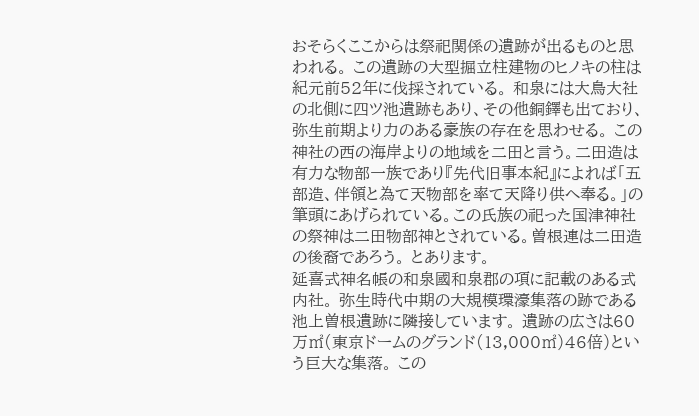おそらくここからは祭祀関係の遺跡が出るものと思われる。 この遺跡の大型掘立柱建物のヒノキの柱は紀元前52年に伐採されている。 和泉には大鳥大社の北側に四ツ池遺跡もあり、その他銅鐸も出ており、弥生前期より力のある豪族の存在を思わせる。 この神社の西の海岸よりの地域を二田と言う。二田造は有力な物部一族であり『先代旧事本紀』によれば「五部造、伴領と為て天物部を率て天降り供へ奉る。」の筆頭にあげられている。この氏族の祀った国津神社の祭神は二田物部神とされている。曽根連は二田造の後裔であろう。 とあります。
延喜式神名帳の和泉國和泉郡の項に記載のある式内社。 弥生時代中期の大規模環濠集落の跡である池上曽根遺跡に隣接しています。 遺跡の広さは60万㎡(東京ドームのグランド(13,000㎡)46倍)という巨大な集落。 この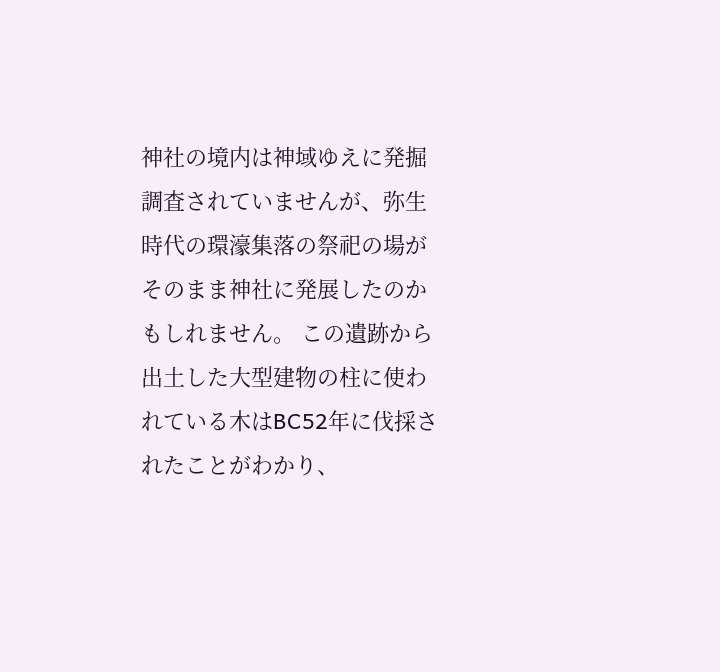神社の境内は神域ゆえに発掘調査されていませんが、弥生時代の環濠集落の祭祀の場がそのまま神社に発展したのかもしれません。 この遺跡から出土した大型建物の柱に使われている木はBC52年に伐採されたことがわかり、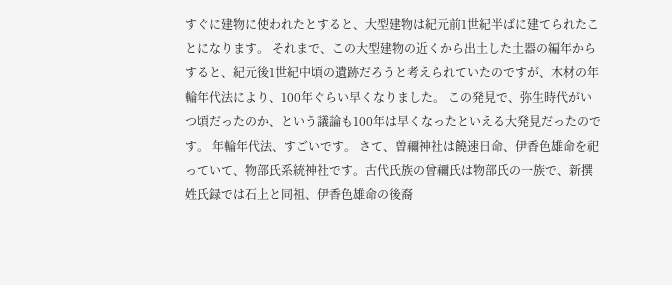すぐに建物に使われたとすると、大型建物は紀元前1世紀半ばに建てられたことになります。 それまで、この大型建物の近くから出土した土器の編年からすると、紀元後1世紀中頃の遺跡だろうと考えられていたのですが、木材の年輪年代法により、100年ぐらい早くなりました。 この発見で、弥生時代がいつ頃だったのか、という議論も100年は早くなったといえる大発見だったのです。 年輪年代法、すごいです。 さて、曽禰神社は饒速日命、伊香色雄命を祀っていて、物部氏系統神社です。古代氏族の曾禰氏は物部氏の一族で、新撰姓氏録では石上と同祖、伊香色雄命の後裔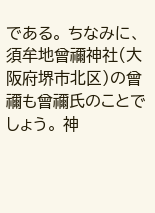である。 ちなみに、須牟地曾禰神社(大阪府堺市北区)の曾禰も曾禰氏のことでしょう。 神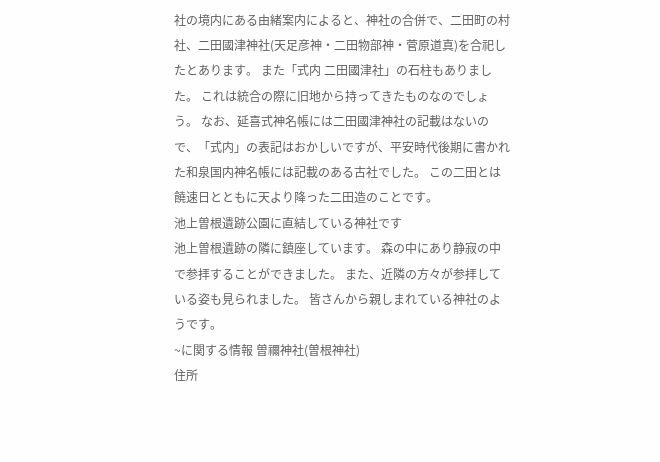社の境内にある由緒案内によると、神社の合併で、二田町の村社、二田國津神社(天足彦神・二田物部神・菅原道真)を合祀したとあります。 また「式内 二田國津社」の石柱もありました。 これは統合の際に旧地から持ってきたものなのでしょう。 なお、延喜式神名帳には二田國津神社の記載はないので、「式内」の表記はおかしいですが、平安時代後期に書かれた和泉国内神名帳には記載のある古社でした。 この二田とは饒速日とともに天より降った二田造のことです。
池上曽根遺跡公園に直結している神社です
池上曽根遺跡の隣に鎮座しています。 森の中にあり静寂の中で参拝することができました。 また、近隣の方々が参拝している姿も見られました。 皆さんから親しまれている神社のようです。
~に関する情報 曽禰神社(曽根神社)
住所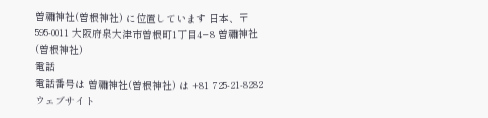曽禰神社(曽根神社) に位置しています 日本、〒595-0011 大阪府泉大津市曽根町1丁目4−8 曽禰神社(曽根神社)
電話
電話番号は 曽禰神社(曽根神社) は +81 725-21-8282
ウェブサイト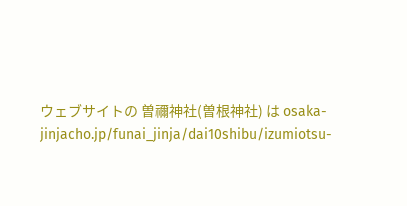ウェブサイトの 曽禰神社(曽根神社) は osaka-jinjacho.jp/funai_jinja/dai10shibu/izumiotsu-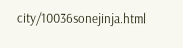city/10036sonejinja.html